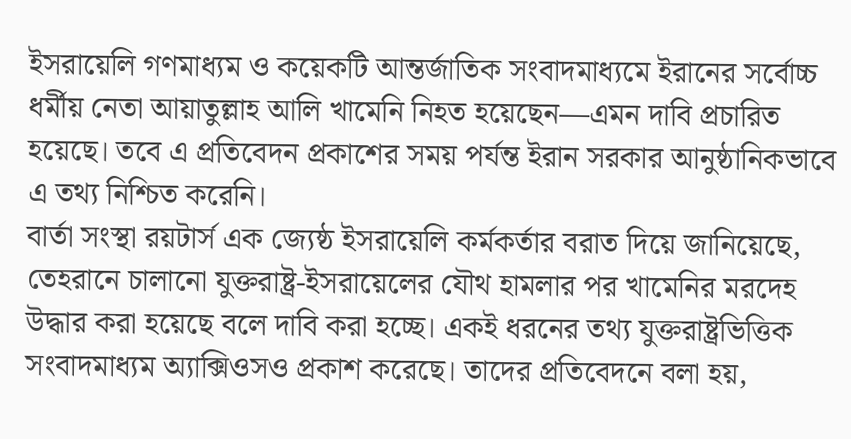ইসরায়েলি গণমাধ্যম ও কয়েকটি আন্তর্জাতিক সংবাদমাধ্যমে ইরানের সর্বোচ্চ ধর্মীয় নেতা আয়াতুল্লাহ আলি খামেনি নিহত হয়েছেন—এমন দাবি প্রচারিত হয়েছে। তবে এ প্রতিবেদন প্রকাশের সময় পর্যন্ত ইরান সরকার আনুষ্ঠানিকভাবে এ তথ্য নিশ্চিত করেনি।
বার্তা সংস্থা রয়টার্স এক জ্যেষ্ঠ ইসরায়েলি কর্মকর্তার বরাত দিয়ে জানিয়েছে, তেহরানে চালানো যুক্তরাষ্ট্র-ইসরায়েলের যৌথ হামলার পর খামেনির মরদেহ উদ্ধার করা হয়েছে বলে দাবি করা হচ্ছে। একই ধরনের তথ্য যুক্তরাষ্ট্রভিত্তিক সংবাদমাধ্যম অ্যাক্সিওসও প্রকাশ করেছে। তাদের প্রতিবেদনে বলা হয়,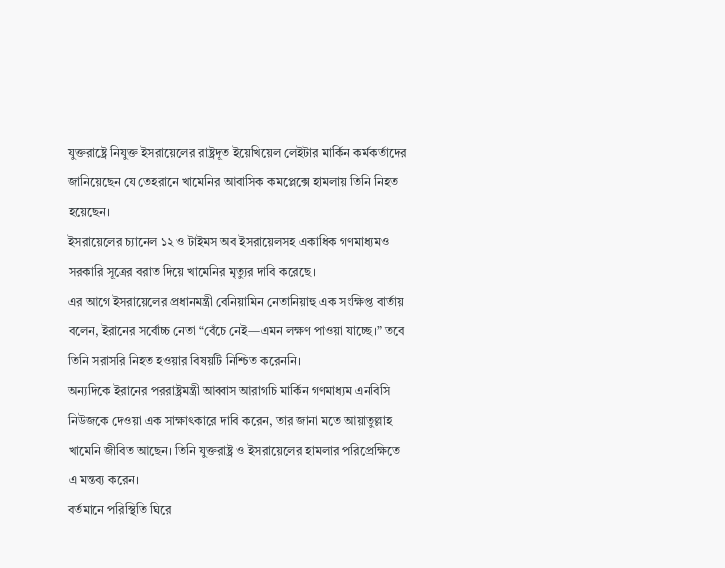যুক্তরাষ্ট্রে নিযুক্ত ইসরায়েলের রাষ্ট্রদূত ইয়েখিয়েল লেইটার মার্কিন কর্মকর্তাদের জানিয়েছেন যে তেহরানে খামেনির আবাসিক কমপ্লেক্সে হামলায় তিনি নিহত হয়েছেন।
ইসরায়েলের চ্যানেল ১২ ও টাইমস অব ইসরায়েলসহ একাধিক গণমাধ্যমও সরকারি সূত্রের বরাত দিয়ে খামেনির মৃত্যুর দাবি করেছে।
এর আগে ইসরায়েলের প্রধানমন্ত্রী বেনিয়ামিন নেতানিয়াহু এক সংক্ষিপ্ত বার্তায় বলেন, ইরানের সর্বোচ্চ নেতা “বেঁচে নেই—এমন লক্ষণ পাওয়া যাচ্ছে।” তবে তিনি সরাসরি নিহত হওয়ার বিষয়টি নিশ্চিত করেননি।
অন্যদিকে ইরানের পররাষ্ট্রমন্ত্রী আব্বাস আরাগচি মার্কিন গণমাধ্যম এনবিসি নিউজকে দেওয়া এক সাক্ষাৎকারে দাবি করেন, তার জানা মতে আয়াতুল্লাহ খামেনি জীবিত আছেন। তিনি যুক্তরাষ্ট্র ও ইসরায়েলের হামলার পরিপ্রেক্ষিতে এ মন্তব্য করেন।
বর্তমানে পরিস্থিতি ঘিরে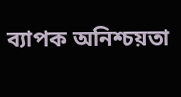ব্যাপক অনিশ্চয়তা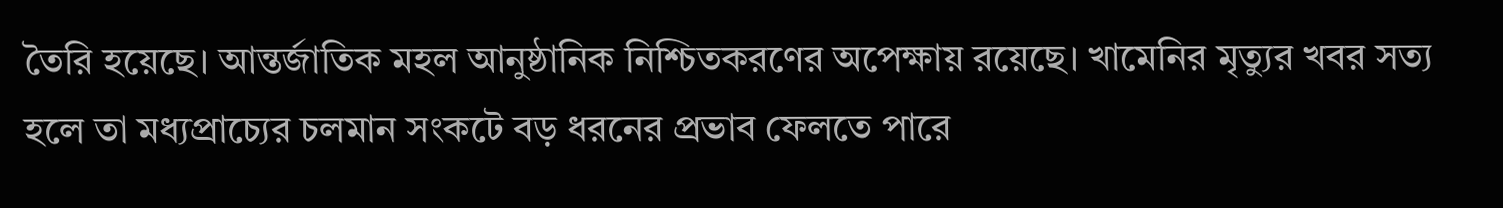তৈরি হয়েছে। আন্তর্জাতিক মহল আনুষ্ঠানিক নিশ্চিতকরণের অপেক্ষায় রয়েছে। খামেনির মৃত্যুর খবর সত্য হলে তা মধ্যপ্রাচ্যের চলমান সংকটে বড় ধরনের প্রভাব ফেলতে পারে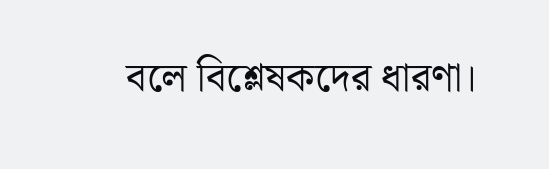বলে বিশ্লেষকদের ধারণা।